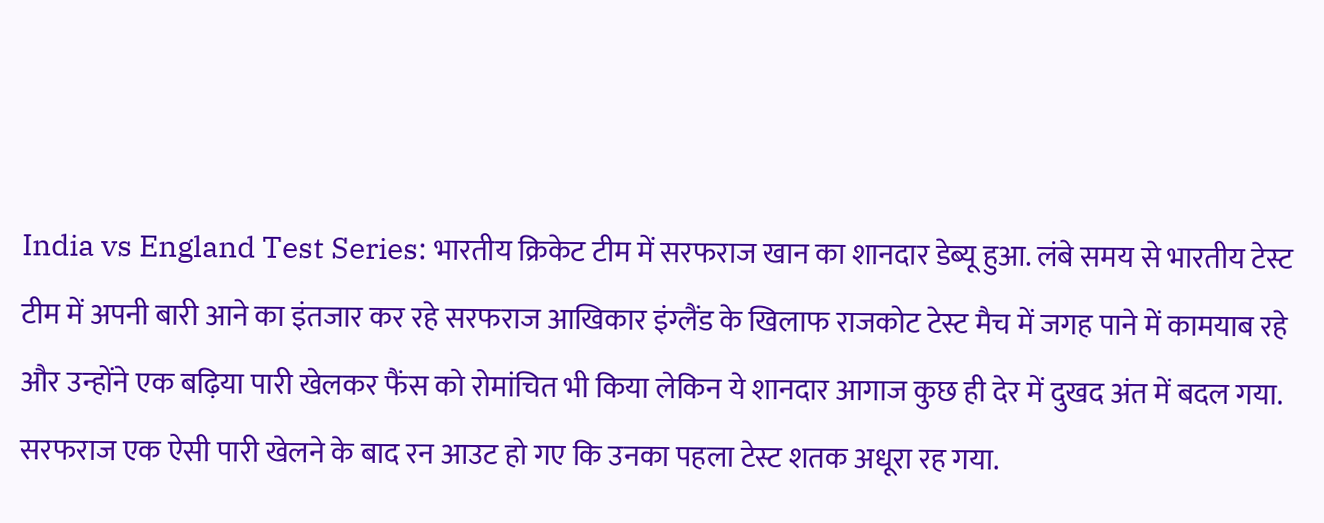India vs England Test Series: भारतीय क्रिकेट टीम में सरफराज खान का शानदार डेब्यू हुआ. लंबे समय से भारतीय टेस्ट टीम में अपनी बारी आने का इंतजार कर रहे सरफराज आखिकार इंग्लैंड के खिलाफ राजकोट टेस्ट मैच में जगह पाने में कामयाब रहे और उन्होंने एक बढ़िया पारी खेलकर फैंस को रोमांचित भी किया लेकिन ये शानदार आगाज कुछ ही देर में दुखद अंत में बदल गया.
सरफराज एक ऐसी पारी खेलने के बाद रन आउट हो गए कि उनका पहला टेस्ट शतक अधूरा रह गया.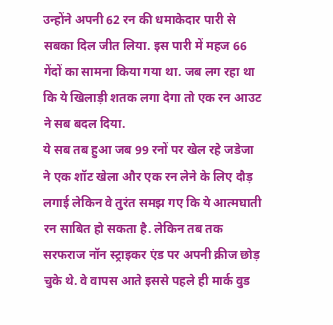उन्होंने अपनी 62 रन की धमाकेदार पारी से सबका दिल जीत लिया. इस पारी में महज 66 गेंदों का सामना किया गया था. जब लग रहा था कि ये खिलाड़ी शतक लगा देगा तो एक रन आउट ने सब बदल दिया.
ये सब तब हुआ जब 99 रनों पर खेल रहे जडेजा ने एक शॉट खेला और एक रन लेने के लिए दौड़ लगाई लेकिन वे तुरंत समझ गए कि ये आत्मघाती रन साबित हो सकता है. लेकिन तब तक सरफराज नॉन स्ट्राइकर एंड पर अपनी क्रीज छोड़ चुके थे. वे वापस आते इससे पहले ही मार्क वुड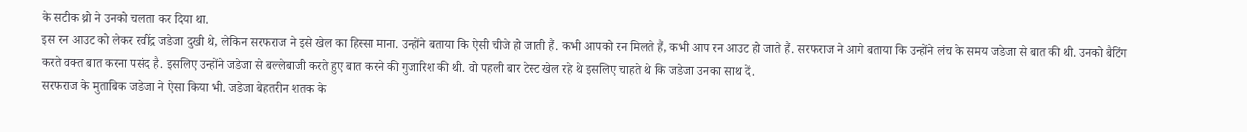के सटीक थ्रो ने उनको चलता कर दिया था.
इस रन आउट को लेकर रवींद्र जडेजा दुखी थे, लेकिन सरफराज ने इसे खेल का हिस्सा माना. उन्होंने बताया कि ऐसी चीजे हो जाती हैं. कभी आपको रन मिलते हैं, कभी आप रन आउट हो जाते हैं. सरफराज ने आगे बताया कि उन्होंने लंच के समय जडेजा से बात की थी. उनको बैटिंग करते वक्त बात करना पसंद है. इसलिए उन्होंने जडेजा से बल्लेबाजी करते हुए बात करने की गुजारिश की थी. वो पहली बार टेस्ट खेल रहे थे इसलिए चाहते थे कि जडेजा उनका साथ दें.
सरफराज के मुताबिक जडेजा ने ऐसा किया भी. जडेजा बेहतरीन शतक के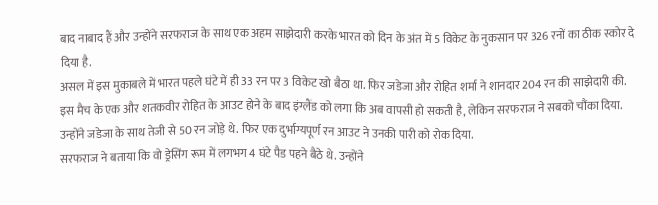बाद नाबाद हैं और उन्होंने सरफराज के साथ एक अहम साझेदारी करके भारत को दिन के अंत में 5 विकेट के नुकसान पर 326 रनों का ठीक स्कोर दे दिया है.
असल में इस मुकाबले में भारत पहले घंटे में ही 33 रन पर 3 विकेट खो बैठा था. फिर जडेजा और रोहित शर्मा ने शानदार 204 रन की साझेदारी की. इस मैच के एक और शतकवीर रोहित के आउट होने के बाद इंग्लैंड को लगा कि अब वापसी हो सकती है, लेकिन सरफराज ने सबको चौंका दिया. उन्होंने जडेजा के साथ तेजी से 50 रन जोड़े थे. फिर एक दुर्भाग्यपूर्ण रन आउट ने उनकी पारी को रोक दिया.
सरफराज ने बताया कि वो ड्रेसिंग रूम में लगभग 4 घंटे पैड पहने बैठे थे. उन्होंने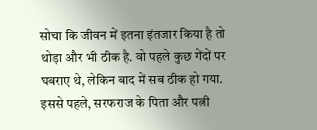सोचा कि जीवन में इतना इंतजार किया है तो थोड़ा और भी ठीक है. वो पहले कुछ गेंदों पर घबराए थे, लेकिन बाद में सब ठीक हो गया. इससे पहले, सरफराज के पिता और पत्नी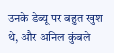उनके डेब्यू पर बहुत खुश थे, और अनिल कुंबले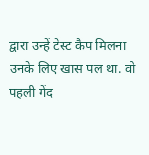द्वारा उन्हें टेस्ट कैप मिलना उनके लिए खास पल था. वो पहली गेंद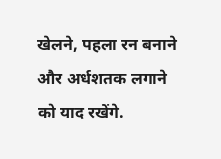खेलने, पहला रन बनाने और अर्धशतक लगाने को याद रखेंगे.